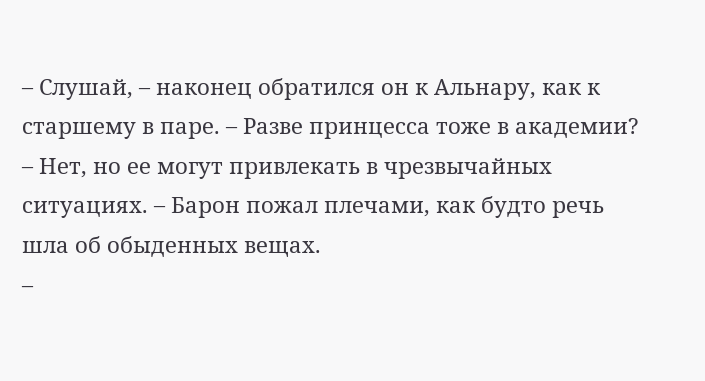– Слушай, – наконец обратился он к Альнару, как к старшему в паре. – Разве принцесса тоже в академии?
– Нет, но ее могут привлекать в чрезвычайных ситуациях. – Барон пожал плечами, как будто речь шла об обыденных вещах.
–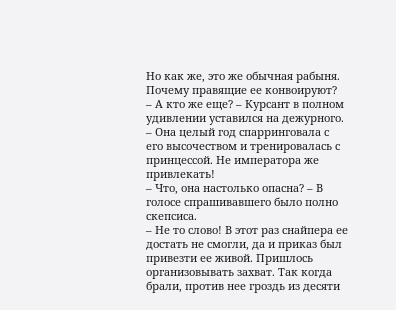Но как же, это же обычная рабыня. Почему правящие ее конвоируют?
– А кто же еще? – Курсант в полном удивлении уставился на дежурного. – Она целый год спарринговала с его высочеством и тренировалась с принцессой. Не императора же привлекать!
– Что, она настолько опасна? – В голосе спрашивавшего было полно скепсиса.
– Не то слово! В этот раз снайпера ее достать не смогли, да и приказ был привезти ее живой. Пришлось организовывать захват. Так когда брали, против нее гроздь из десяти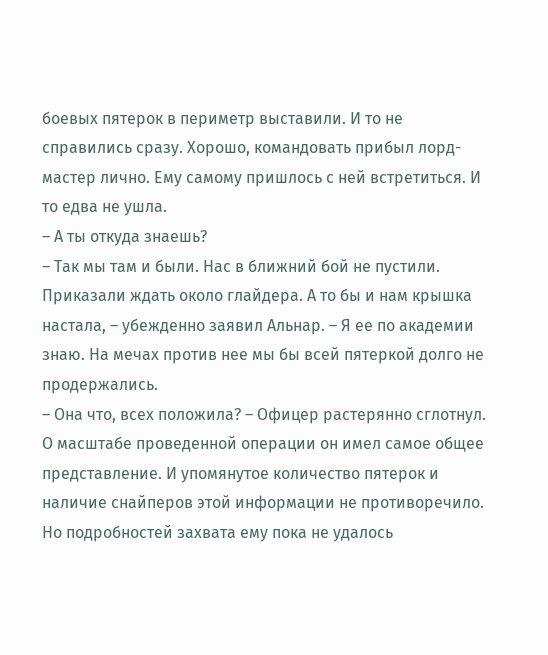боевых пятерок в периметр выставили. И то не справились сразу. Хорошо, командовать прибыл лорд-мастер лично. Ему самому пришлось с ней встретиться. И то едва не ушла.
– А ты откуда знаешь?
– Так мы там и были. Нас в ближний бой не пустили. Приказали ждать около глайдера. А то бы и нам крышка настала, – убежденно заявил Альнар. – Я ее по академии знаю. На мечах против нее мы бы всей пятеркой долго не продержались.
– Она что, всех положила? – Офицер растерянно сглотнул. О масштабе проведенной операции он имел самое общее представление. И упомянутое количество пятерок и наличие снайперов этой информации не противоречило. Но подробностей захвата ему пока не удалось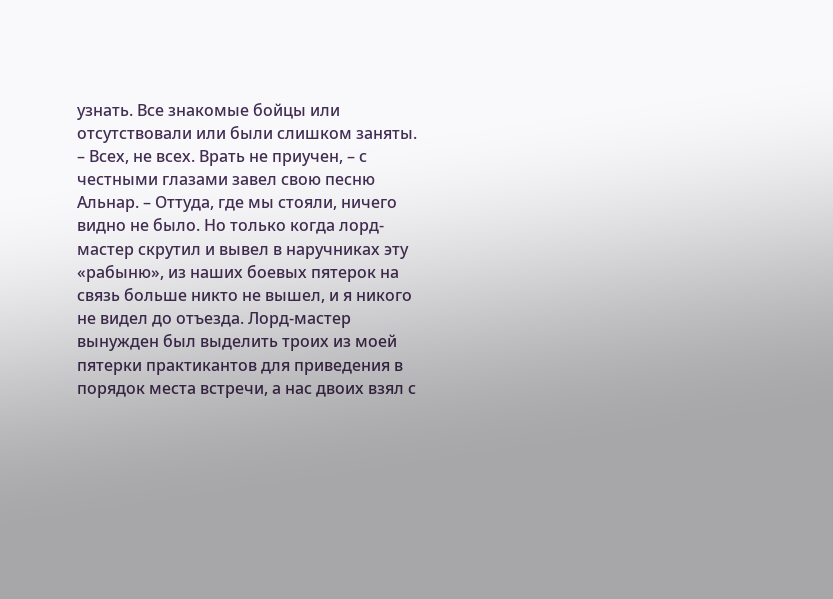узнать. Все знакомые бойцы или отсутствовали или были слишком заняты.
– Всех, не всех. Врать не приучен, – с честными глазами завел свою песню Альнар. – Оттуда, где мы стояли, ничего видно не было. Но только когда лорд-мастер скрутил и вывел в наручниках эту «рабыню», из наших боевых пятерок на связь больше никто не вышел, и я никого не видел до отъезда. Лорд-мастер вынужден был выделить троих из моей пятерки практикантов для приведения в порядок места встречи, а нас двоих взял с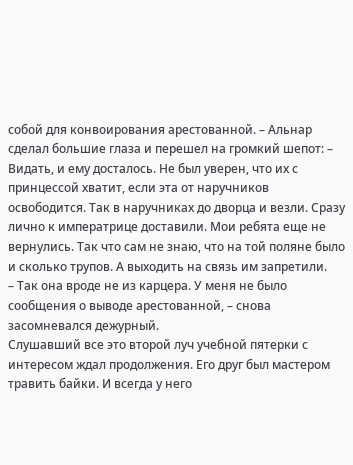собой для конвоирования арестованной. – Альнар сделал большие глаза и перешел на громкий шепот: – Видать, и ему досталось. Не был уверен, что их с принцессой хватит, если эта от наручников освободится. Так в наручниках до дворца и везли. Сразу лично к императрице доставили. Мои ребята еще не вернулись. Так что сам не знаю, что на той поляне было и сколько трупов. А выходить на связь им запретили.
– Так она вроде не из карцера. У меня не было сообщения о выводе арестованной, – снова засомневался дежурный.
Слушавший все это второй луч учебной пятерки с интересом ждал продолжения. Его друг был мастером травить байки. И всегда у него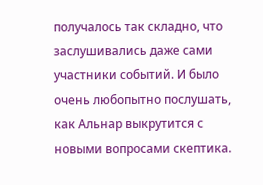получалось так складно, что заслушивались даже сами участники событий. И было очень любопытно послушать, как Альнар выкрутится с новыми вопросами скептика.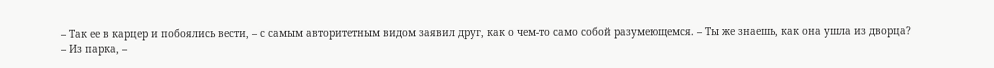– Так ее в карцер и побоялись вести, – с самым авторитетным видом заявил друг, как о чем-то само собой разумеющемся. – Ты же знаешь, как она ушла из дворца?
– Из парка, –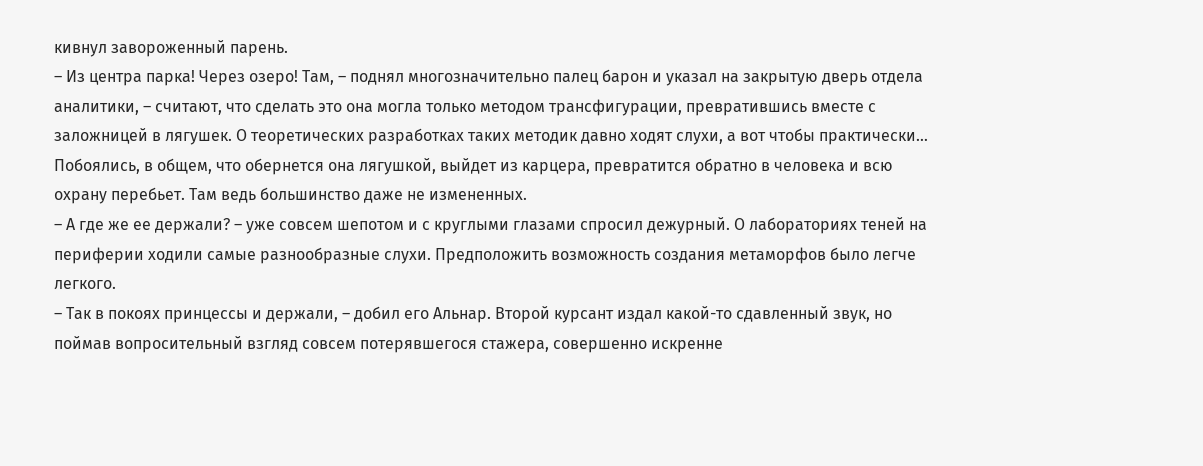кивнул завороженный парень.
– Из центра парка! Через озеро! Там, – поднял многозначительно палец барон и указал на закрытую дверь отдела аналитики, – считают, что сделать это она могла только методом трансфигурации, превратившись вместе с заложницей в лягушек. О теоретических разработках таких методик давно ходят слухи, а вот чтобы практически… Побоялись, в общем, что обернется она лягушкой, выйдет из карцера, превратится обратно в человека и всю охрану перебьет. Там ведь большинство даже не измененных.
– А где же ее держали? – уже совсем шепотом и с круглыми глазами спросил дежурный. О лабораториях теней на периферии ходили самые разнообразные слухи. Предположить возможность создания метаморфов было легче легкого.
– Так в покоях принцессы и держали, – добил его Альнар. Второй курсант издал какой-то сдавленный звук, но поймав вопросительный взгляд совсем потерявшегося стажера, совершенно искренне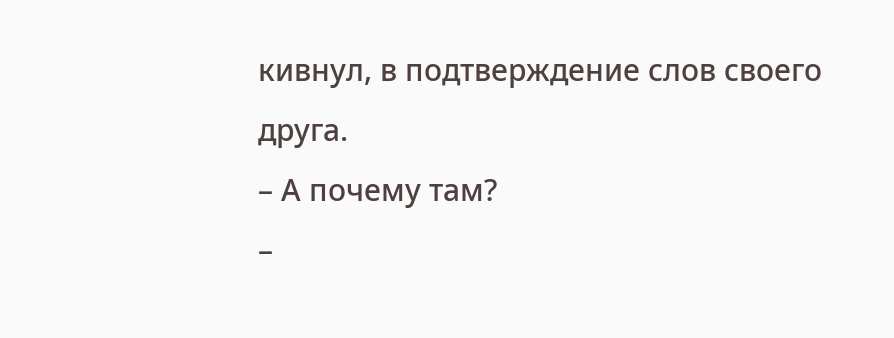кивнул, в подтверждение слов своего друга.
– А почему там?
–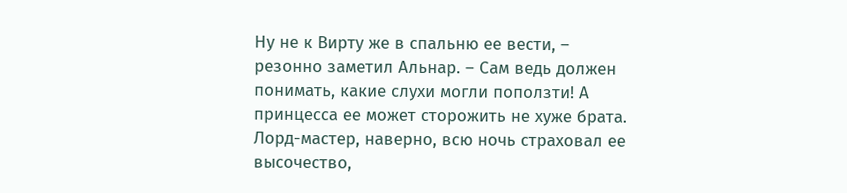Ну не к Вирту же в спальню ее вести, – резонно заметил Альнар. – Сам ведь должен понимать, какие слухи могли поползти! А принцесса ее может сторожить не хуже брата. Лорд-мастер, наверно, всю ночь страховал ее высочество,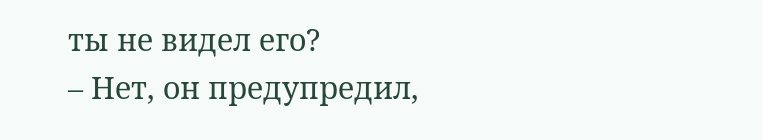ты не видел его?
– Нет, он предупредил,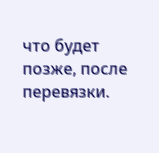что будет позже, после перевязки.